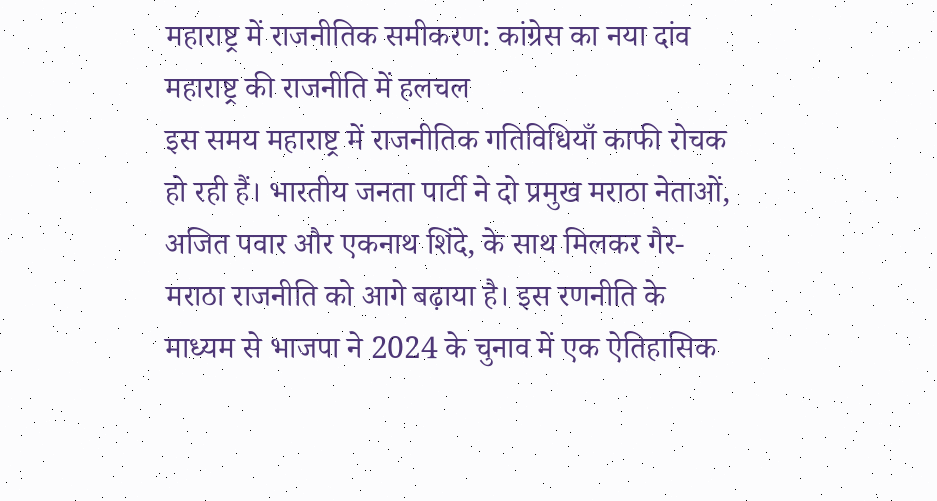महाराष्ट्र में राजनीतिक समीकरण: कांग्रेस का नया दांव
महाराष्ट्र की राजनीति में हलचल
इस समय महाराष्ट्र में राजनीतिक गतिविधियाँ काफी रोचक हो रही हैं। भारतीय जनता पार्टी ने दो प्रमुख मराठा नेताओं, अजित पवार और एकनाथ शिंदे, के साथ मिलकर गैर-मराठा राजनीति को आगे बढ़ाया है। इस रणनीति के माध्यम से भाजपा ने 2024 के चुनाव में एक ऐतिहासिक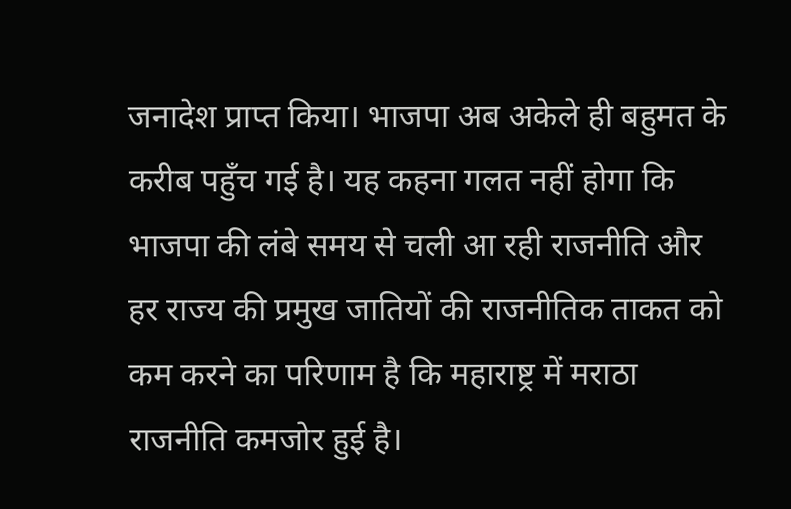जनादेश प्राप्त किया। भाजपा अब अकेले ही बहुमत के करीब पहुँच गई है। यह कहना गलत नहीं होगा कि भाजपा की लंबे समय से चली आ रही राजनीति और हर राज्य की प्रमुख जातियों की राजनीतिक ताकत को कम करने का परिणाम है कि महाराष्ट्र में मराठा राजनीति कमजोर हुई है।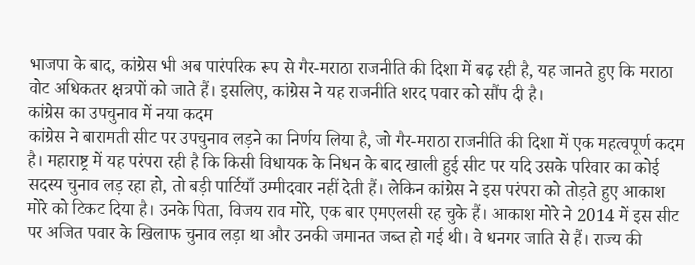भाजपा के बाद, कांग्रेस भी अब पारंपरिक रूप से गैर-मराठा राजनीति की दिशा में बढ़ रही है, यह जानते हुए कि मराठा वोट अधिकतर क्षत्रपों को जाते हैं। इसलिए, कांग्रेस ने यह राजनीति शरद पवार को सौंप दी है।
कांग्रेस का उपचुनाव में नया कदम
कांग्रेस ने बारामती सीट पर उपचुनाव लड़ने का निर्णय लिया है, जो गैर-मराठा राजनीति की दिशा में एक महत्वपूर्ण कदम है। महाराष्ट्र में यह परंपरा रही है कि किसी विधायक के निधन के बाद खाली हुई सीट पर यदि उसके परिवार का कोई सदस्य चुनाव लड़ रहा हो, तो बड़ी पार्टियाँ उम्मीदवार नहीं देती हैं। लेकिन कांग्रेस ने इस परंपरा को तोड़ते हुए आकाश मोरे को टिकट दिया है। उनके पिता, विजय राव मोरे, एक बार एमएलसी रह चुके हैं। आकाश मोरे ने 2014 में इस सीट पर अजित पवार के खिलाफ चुनाव लड़ा था और उनकी जमानत जब्त हो गई थी। वे धनगर जाति से हैं। राज्य की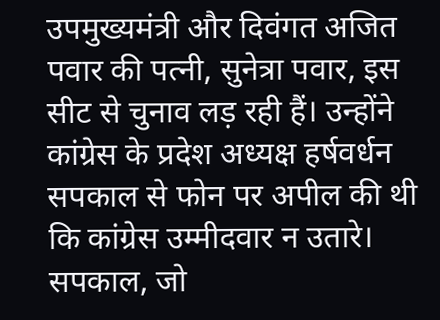उपमुख्यमंत्री और दिवंगत अजित पवार की पत्नी, सुनेत्रा पवार, इस सीट से चुनाव लड़ रही हैं। उन्होंने कांग्रेस के प्रदेश अध्यक्ष हर्षवर्धन सपकाल से फोन पर अपील की थी कि कांग्रेस उम्मीदवार न उतारे। सपकाल, जो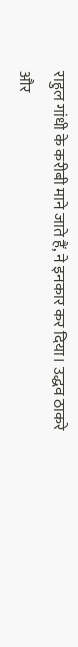राहुल गांधी के करीबी माने जाते हैं, ने इनकार कर दिया। उद्धव ठाकरे और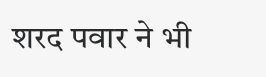शरद पवार ने भी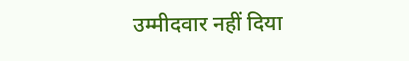उम्मीदवार नहीं दिया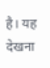है। यह देखना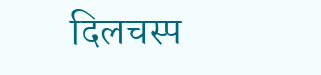दिलचस्प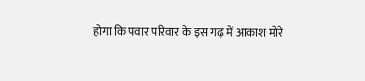होगा कि पवार परिवार के इस गढ़ में आकाश मोरे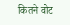कितने वोट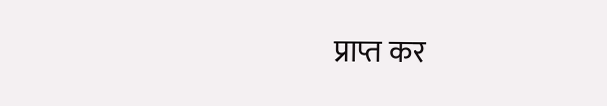प्राप्त कर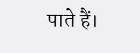पाते हैं।